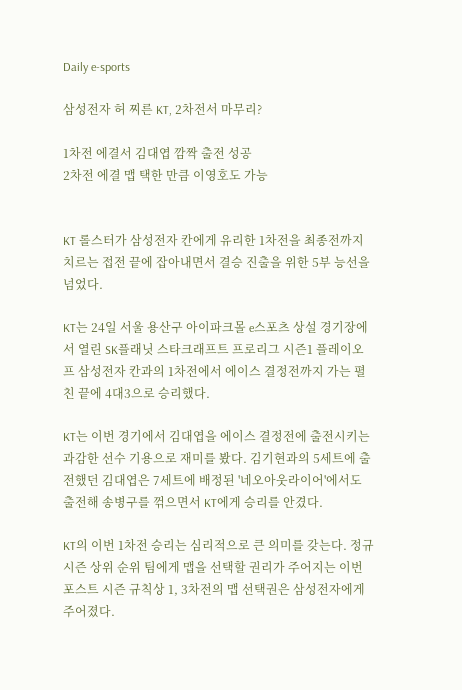Daily e-sports

삼성전자 허 찌른 KT, 2차전서 마무리?

1차전 에결서 김대엽 깜짝 출전 성공
2차전 에결 맵 택한 만큼 이영호도 가능


KT 롤스터가 삼성전자 칸에게 유리한 1차전을 최종전까지 치르는 접전 끝에 잡아내면서 결승 진출을 위한 5부 능선을 넘었다.

KT는 24일 서울 용산구 아이파크몰 e스포츠 상설 경기장에서 열린 SK플래닛 스타크래프트 프로리그 시즌1 플레이오프 삼성전자 칸과의 1차전에서 에이스 결정전까지 가는 펼친 끝에 4대3으로 승리했다.

KT는 이번 경기에서 김대엽을 에이스 결정전에 출전시키는 과감한 선수 기용으로 재미를 봤다. 김기현과의 5세트에 출전했던 김대엽은 7세트에 배정된 '네오아웃라이어'에서도 출전해 송병구를 꺾으면서 KT에게 승리를 안겼다.

KT의 이번 1차전 승리는 심리적으로 큰 의미를 갖는다. 정규 시즌 상위 순위 팀에게 맵을 선택할 권리가 주어지는 이번 포스트 시즌 규칙상 1, 3차전의 맵 선택권은 삼성전자에게 주어졌다.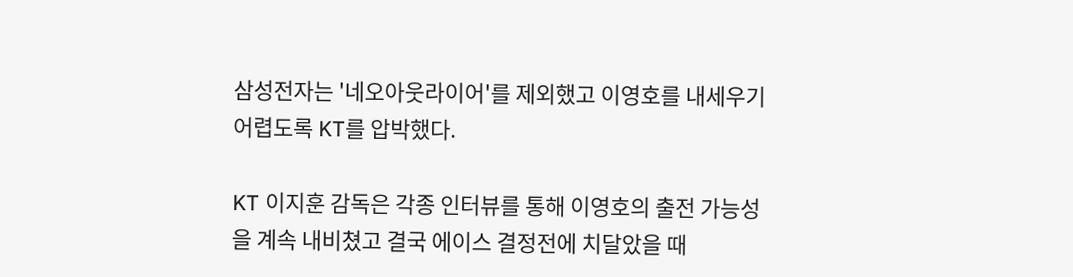삼성전자는 '네오아웃라이어'를 제외했고 이영호를 내세우기 어렵도록 KT를 압박했다.

KT 이지훈 감독은 각종 인터뷰를 통해 이영호의 출전 가능성을 계속 내비쳤고 결국 에이스 결정전에 치달았을 때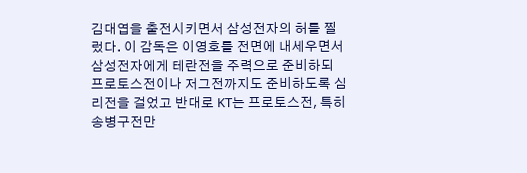김대엽을 출전시키면서 삼성전자의 허를 찔렀다. 이 감독은 이영호를 전면에 내세우면서 삼성전자에게 테란전을 주력으로 준비하되 프로토스전이나 저그전까지도 준비하도록 심리전을 걸었고 반대로 KT는 프로토스전, 특히 송병구전만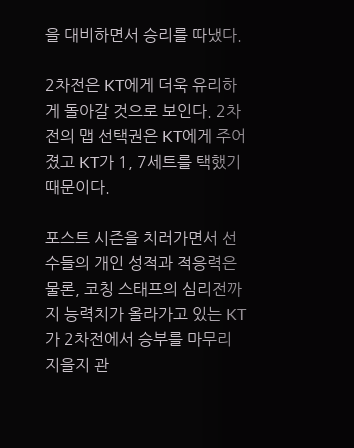을 대비하면서 승리를 따냈다.

2차전은 KT에게 더욱 유리하게 돌아갈 것으로 보인다. 2차전의 맵 선택권은 KT에게 주어졌고 KT가 1, 7세트를 택했기 때문이다.

포스트 시즌을 치러가면서 선수들의 개인 성적과 적응력은 물론, 코칭 스태프의 심리전까지 능력치가 올라가고 있는 KT가 2차전에서 승부를 마무리지을지 관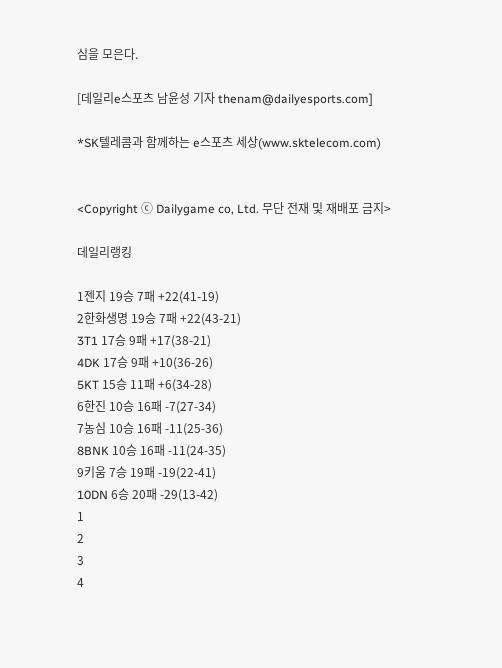심을 모은다.

[데일리e스포츠 남윤성 기자 thenam@dailyesports.com]

*SK텔레콤과 함께하는 e스포츠 세상(www.sktelecom.com)


<Copyright ⓒ Dailygame co, Ltd. 무단 전재 및 재배포 금지>

데일리랭킹

1젠지 19승 7패 +22(41-19)
2한화생명 19승 7패 +22(43-21)
3T1 17승 9패 +17(38-21)
4DK 17승 9패 +10(36-26)
5KT 15승 11패 +6(34-28)
6한진 10승 16패 -7(27-34)
7농심 10승 16패 -11(25-36)
8BNK 10승 16패 -11(24-35)
9키움 7승 19패 -19(22-41)
10DN 6승 20패 -29(13-42)
1
2
3
4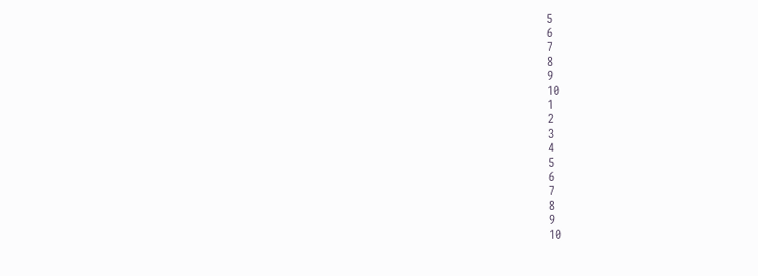5
6
7
8
9
10
1
2
3
4
5
6
7
8
9
10